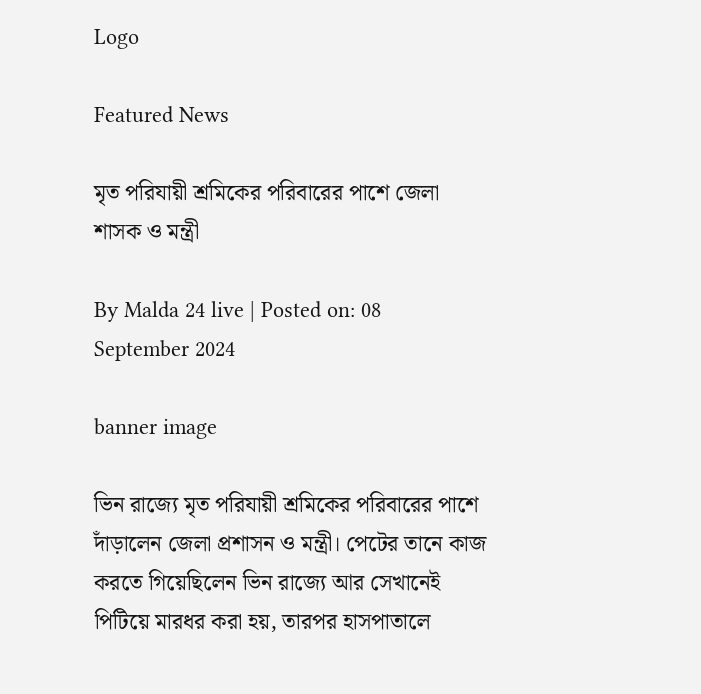Logo

Featured News

মৃত পরিযায়ী শ্রমিকের পরিবারের পাশে জেলা শাসক ও মন্ত্রী

By Malda 24 live | Posted on: 08 September 2024

banner image

ভিন রাজ্যে মৃত পরিযায়ী শ্রমিকের পরিবারের পাশে দাঁড়ালেন জেলা প্রশাসন ও মন্ত্রী। পেটের তানে কাজ করতে গিয়েছিলেন ভিন রাজ্যে আর সেখানেই পিটিয়ে মারধর করা হয়, তারপর হাসপাতালে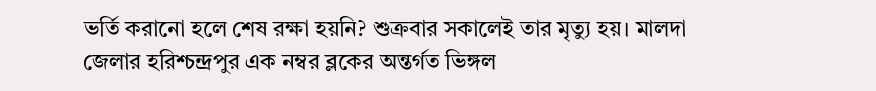ভর্তি করানো হলে শেষ রক্ষা হয়নি? শুক্রবার সকালেই তার মৃত্যু হয়। মালদা জেলার হরিশ্চন্দ্রপুর এক নম্বর ব্লকের অন্তর্গত ভিঙ্গল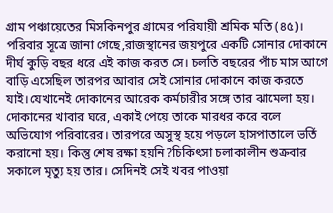গ্রাম পঞ্চায়েতের মিসকিনপুর গ্রামের পরিযায়ী শ্রমিক মতি (৪৫)। পরিবার সূত্রে জানা গেছে,রাজস্থানের জয়পুরে একটি সোনার দোকানে দীর্ঘ কুড়ি বছর ধরে এই কাজ করত সে। চলতি বছরের পাঁচ মাস আগে বাড়ি এসেছিল তারপর আবার সেই সোনার দোকানে কাজ করতে যাই।যেখানেই দোকানের আরেক কর্মচারীর সঙ্গে তার ঝামেলা হয়। দোকানের খাবার ঘরে, একাই পেয়ে তাকে মারধর করে বলে অভিযোগ পরিবারের। তারপরে অসুস্থ হয়ে পড়লে হাসপাতালে ভর্তি করানো হয়। কিন্তু শেষ রক্ষা হয়নি?চিকিৎসা চলাকালীন শুক্রবার সকালে মৃত্যু হয় তার। সেদিনই সেই খবর পাওয়া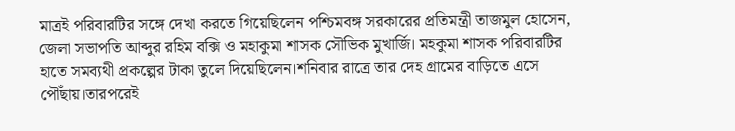মাত্রই পরিবারটির সঙ্গে দেখা করতে গিয়েছিলেন পশ্চিমবঙ্গ সরকারের প্রতিমন্ত্রী তাজমুল হোসেন, জেলা সভাপতি আব্দুর রহিম বক্সি ও মহাকুমা শাসক সৌভিক মুখার্জি। মহকুমা শাসক পরিবারটির হাতে সমব্যথী প্রকল্পের টাকা তুলে দিয়েছিলেন।শনিবার রাত্রে তার দেহ গ্রামের বাড়িতে এসে পৌঁছায়।তারপরেই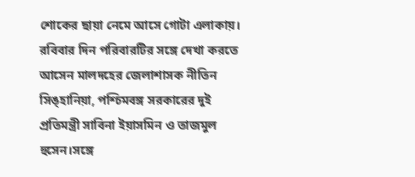শোকের ছায়া নেমে আসে গোটা এলাকায়। রবিবার দিন পরিবারটির সঙ্গে দেখা করতে আসেন মালদহের জেলাশাসক নীতিন সিঙ্হানিয়া, পশ্চিমবঙ্গ সরকারের দুই প্রতিমন্ত্রী সাবিনা ইয়াসমিন ও তাজমুল হুসেন।সঙ্গে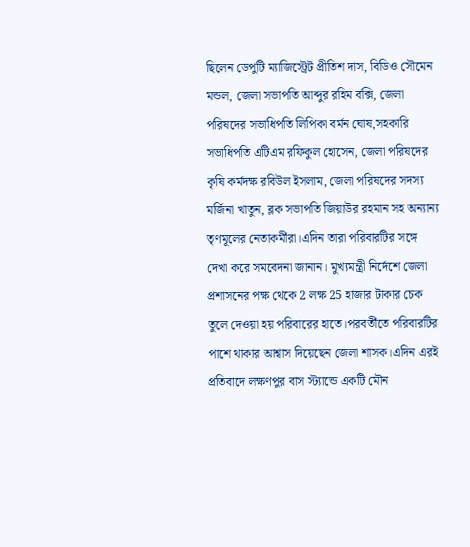ছিলেন ডেপুটি ম্যাজিস্ট্রেট প্রীতিশ দাস, বিডিও সৌমেন মন্ডল, জেলা সভাপতি আব্দুর রহিম বক্সি, জেলা পরিষদের সভাধিপতি লিপিকা বর্মন ঘোষ,সহকারি সভাধিপতি এটিএম রফিকুল হোসেন, জেলা পরিষদের কৃষি কর্মদক্ষ রবিউল ইসলাম, জেলা পরিষদের সদস্য মর্জিনা খাতুন, ব্লক সভাপতি জিয়াউর রহমান সহ অন্যান্য তৃণমূলের নেতাকর্মীরা।এদিন তারা পরিবারটির সঙ্গে দেখা করে সমবেদনা জানান। মুখ্যমন্ত্রী নির্দেশে জেলা প্রশাসনের পক্ষ থেকে 2 লক্ষ 25 হাজার টাকার চেক তুলে দেওয়া হয় পরিবারের হাতে।পরবর্তীতে পরিবারটির পাশে থাকার আশ্বাস দিয়েছেন জেলা শাসক।এদিন এরই প্রতিবাদে লক্ষণপুর বাস স্ট্যান্ডে একটি মৌন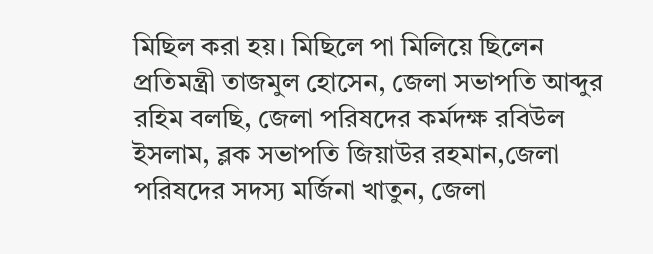মিছিল করা হয়। মিছিলে পা মিলিয়ে ছিলেন প্রতিমন্ত্রী তাজমুল হোসেন, জেলা সভাপতি আব্দুর রহিম বলছি, জেলা পরিষদের কর্মদক্ষ রবিউল ইসলাম, ব্লক সভাপতি জিয়াউর রহমান,জেলা পরিষদের সদস্য মর্জিনা খাতুন, জেলা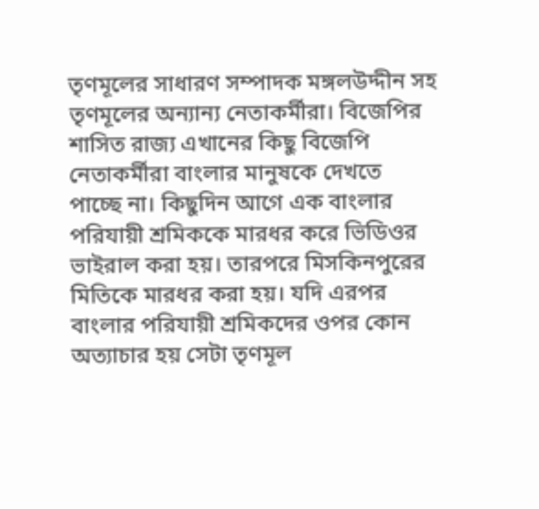তৃণমূলের সাধারণ সম্পাদক মঙ্গলউদ্দীন সহ তৃণমূলের অন্যান্য নেতাকর্মীরা। বিজেপির শাসিত রাজ্য এখানের কিছু বিজেপি নেতাকর্মীরা বাংলার মানুষকে দেখতে পাচ্ছে না। কিছুদিন আগে এক বাংলার পরিযায়ী শ্রমিককে মারধর করে ভিডিওর ভাইরাল করা হয়। তারপরে মিসকিনপুরের মিতিকে মারধর করা হয়। যদি এরপর বাংলার পরিযায়ী শ্রমিকদের ওপর কোন অত্যাচার হয় সেটা তৃণমূল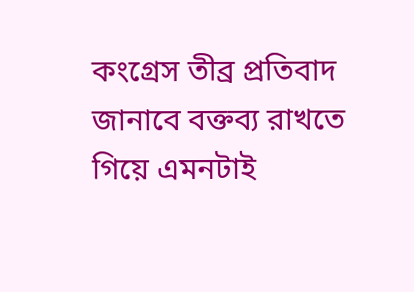কংগ্রেস তীব্র প্রতিবাদ জানাবে বক্তব্য রাখতে গিয়ে এমনটাই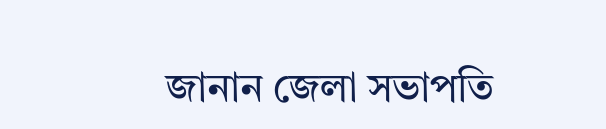জানান জেলা সভাপতি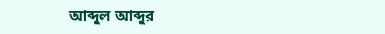আব্দুল আব্দুর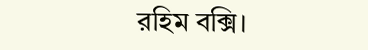রহিম বক্সি।